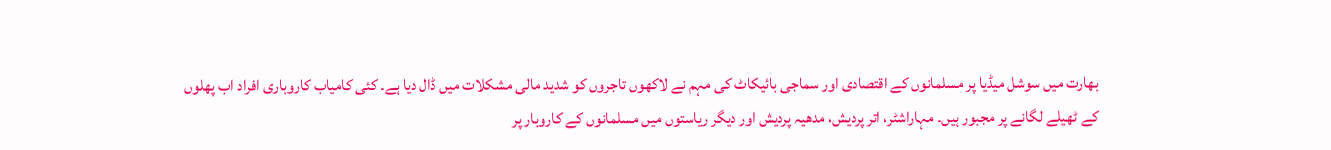بھارت میں سوشل میڈیا پر مسلمانوں کے اقتصادی اور سماجی بائیکاٹ کی مہم نے لاکھوں تاجروں کو شدید مالی مشکلات میں ڈال دیا ہے۔ کئی کامیاب کاروباری افراد اب پھلوں کے ٹھیلے لگانے پر مجبور ہیں۔ مہاراشٹر، اتر پردیش، مدھیہ پردیش اور دیگر ریاستوں میں مسلمانوں کے کاروبار پر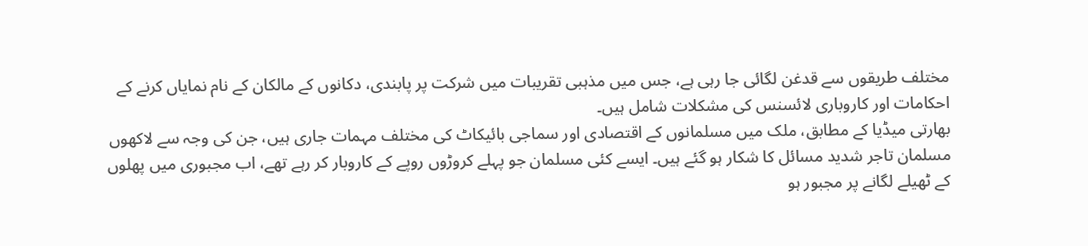مختلف طریقوں سے قدغن لگائی جا رہی ہے، جس میں مذہبی تقریبات میں شرکت پر پابندی، دکانوں کے مالکان کے نام نمایاں کرنے کے احکامات اور کاروباری لائسنس کی مشکلات شامل ہیں۔
بھارتی میڈیا کے مطابق، ملک میں مسلمانوں کے اقتصادی اور سماجی بائیکاٹ کی مختلف مہمات جاری ہیں، جن کی وجہ سے لاکھوں مسلمان تاجر شدید مسائل کا شکار ہو گئے ہیں۔ ایسے کئی مسلمان جو پہلے کروڑوں روپے کے کاروبار کر رہے تھے، اب مجبوری میں پھلوں کے ٹھیلے لگانے پر مجبور ہو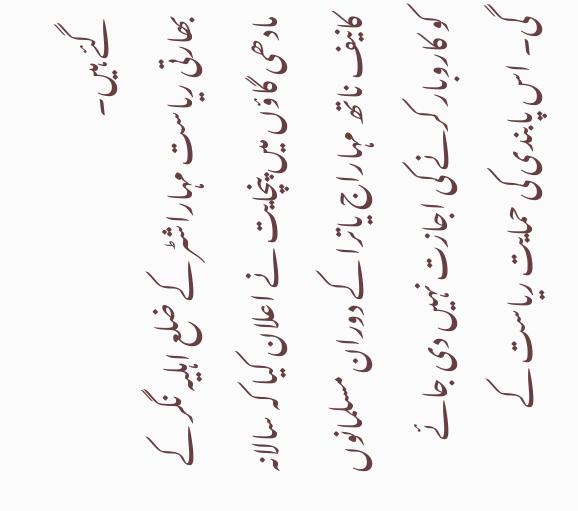گئے ہیں۔
بھارتی ریاست مہاراشٹر کے ضلع اہلیہ نگر کے مادھی گاؤں میں پنچایت نے اعلان کیا کہ سالانہ کانیف ناتھ مہاراج یاترا کے دوران مسلمانوں کو کاروبار کرنے کی اجازت نہیں دی جائے گی۔ اس پابندی کی حمایت ریاست کے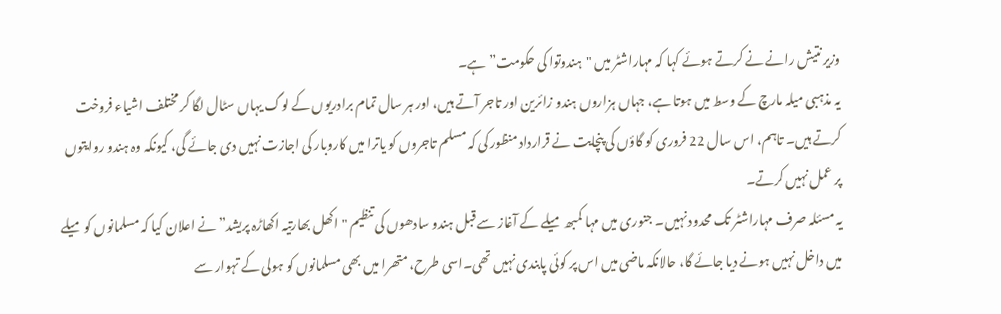وزیر نتیش رانے نے کرتے ہوئے کہا کہ مہاراشٹر میں "ہندوتوا کی حکومت” ہے۔
یہ مذہبی میلہ مارچ کے وسط میں ہوتا ہے، جہاں ہزاروں ہندو زائرین اور تاجر آتے ہیں، اور ہر سال تمام برادریوں کے لوگ یہاں سٹال لگا کر مختلف اشیاء فروخت کرتے ہیں۔ تاہم، اس سال 22 فروری کو گاؤں کی پنچایت نے قرارداد منظور کی کہ مسلم تاجروں کو یاترا میں کاروبار کی اجازت نہیں دی جائے گی، کیونکہ وہ ہندو روایتوں پر عمل نہیں کرتے۔
یہ مسئلہ صرف مہاراشٹر تک محدود نہیں۔ جنوری میں مہا کمبھ میلے کے آغاز سے قبل ہندو سادھوں کی تنظیم "اکھل بھارتیہ اکھاڑہ پریشد” نے اعلان کیا کہ مسلمانوں کو میلے میں داخل نہیں ہونے دیا جائے گا، حالانکہ ماضی میں اس پر کوئی پابندی نہیں تھی۔اسی طرح، متھرا میں بھی مسلمانوں کو ہولی کے تہوار سے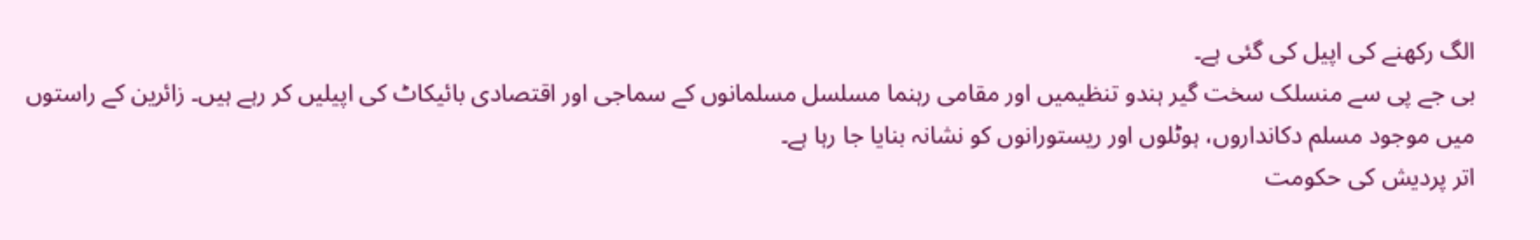الگ رکھنے کی اپیل کی گئی ہے۔
بی جے پی سے منسلک سخت گیر ہندو تنظیمیں اور مقامی رہنما مسلسل مسلمانوں کے سماجی اور اقتصادی بائیکاٹ کی اپیلیں کر رہے ہیں۔ زائرین کے راستوں میں موجود مسلم دکانداروں، ہوٹلوں اور ریستورانوں کو نشانہ بنایا جا رہا ہے۔
اتر پردیش کی حکومت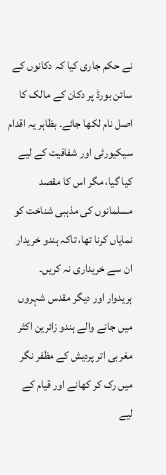نے حکم جاری کیا کہ دکانوں کے سائن بورڈ پر دکان کے مالک کا اصل نام لکھا جائے۔ بظاہر یہ اقدام سیکیورٹی اور شفافیت کے لیے کیا گیا، مگر اس کا مقصد مسلمانوں کی مذہبی شناخت کو نمایاں کرنا تھا، تاکہ ہندو خریدار ان سے خریداری نہ کریں۔
ہریدوار اور دیگر مقدس شہروں میں جانے والے ہندو زائرین اکثر مغربی اتر پردیش کے مظفر نگر میں رک کر کھانے اور قیام کے لیے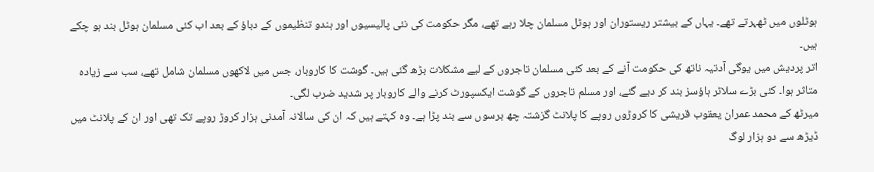ہوٹلوں میں ٹھہرتے تھے۔ یہاں کے بیشتر ریستوران اور ہوٹل مسلمان چلا رہے تھے، مگر حکومت کی نئی پالیسیوں اور ہندو تنظیموں کے دباؤ کے بعد اب کئی مسلمان ہوٹل بند ہو چکے ہیں۔
اتر پردیش میں یوگی آدتیہ ناتھ کی حکومت آنے کے بعد کئی مسلمان تاجروں کے لیے مشکلات بڑھ گئی ہیں۔ گوشت کا کاروبار، جس میں لاکھوں مسلمان شامل تھے، سب سے زیادہ متاثر ہوا۔ کئی بڑے سلاٹر ہاؤسز بند کر دیے گئے، اور مسلم تاجروں کے گوشت ایکسپورٹ کرنے والے کاروبار پر شدید ضرب لگی۔
میرٹھ کے محمد عمران یعقوب قریشی کا کروڑوں روپے کا پلانٹ گزشتہ چھ برسوں سے بند پڑا ہے۔ وہ کہتے ہیں کہ ان کی سالانہ آمدنی ہزار کروڑ روپے تک تھی اور ان کے پلانٹ میں ڈیڑھ سے دو ہزار لوگ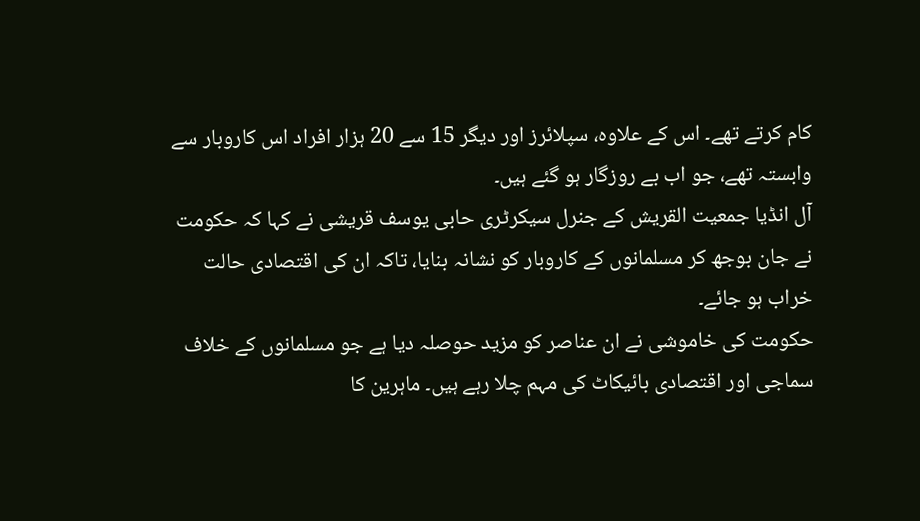کام کرتے تھے۔ اس کے علاوہ، سپلائرز اور دیگر 15 سے 20 ہزار افراد اس کاروبار سے وابستہ تھے، جو اب بے روزگار ہو گئے ہیں۔
آل انڈیا جمعیت القریش کے جنرل سیکرٹری حابی یوسف قریشی نے کہا کہ حکومت نے جان بوجھ کر مسلمانوں کے کاروبار کو نشانہ بنایا، تاکہ ان کی اقتصادی حالت خراب ہو جائے۔
حکومت کی خاموشی نے ان عناصر کو مزید حوصلہ دیا ہے جو مسلمانوں کے خلاف سماجی اور اقتصادی بائیکاٹ کی مہم چلا رہے ہیں۔ ماہرین کا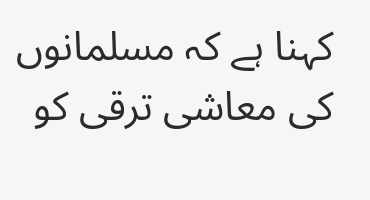کہنا ہے کہ مسلمانوں کی معاشی ترقی کو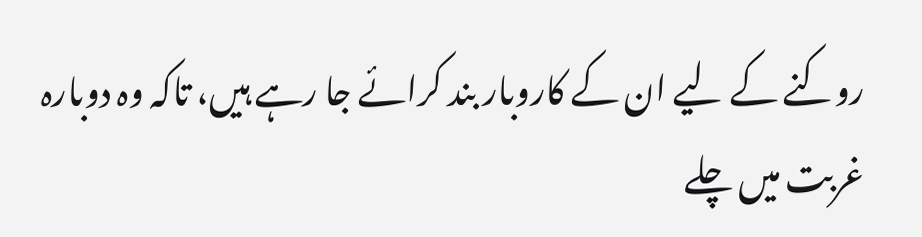روکنے کے لیے ان کے کاروبار بند کرائے جا رہے ہیں، تاکہ وہ دوبارہ غربت میں چلے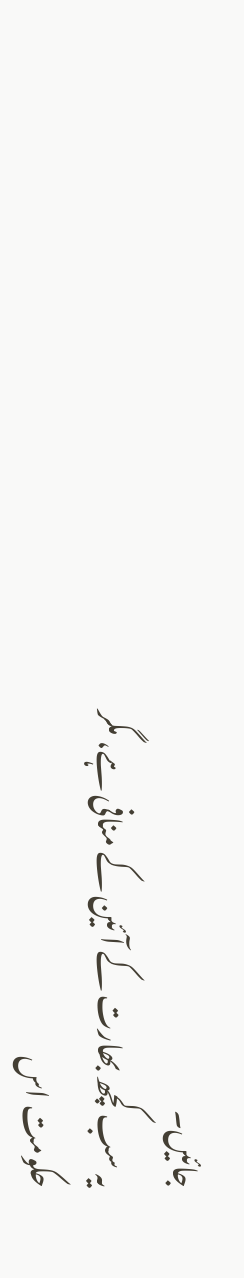جائیں۔
یہ سب کچھ بھارت کے آئین کے منافی ہے، مگر حکومت اس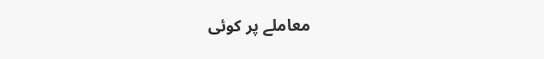معاملے پر کوئی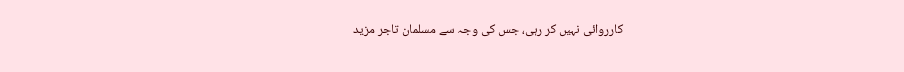کارروائی نہیں کر رہی، جس کی وجہ سے مسلمان تاجر مزید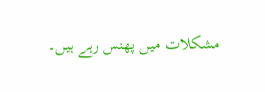مشکلات میں پھنس رہے ہیں۔